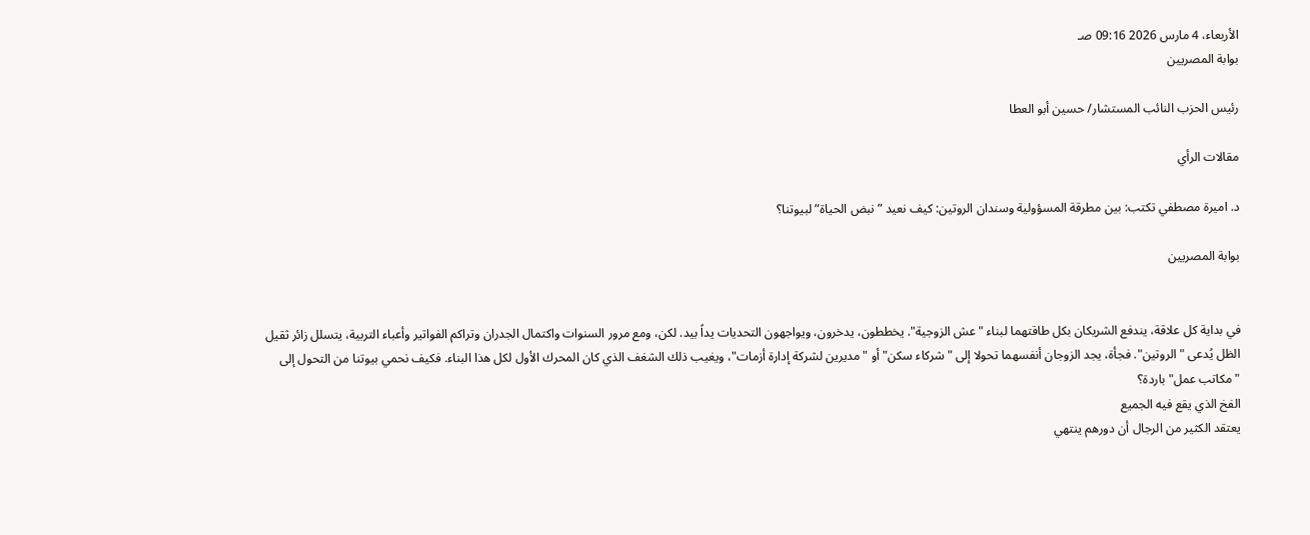الأربعاء، 4 مارس 2026 09:16 صـ
بوابة المصريين

رئيس الحزب النائب المستشار/ حسين أبو العطا

مقالات الرأي

د. اميرة مصطفي تكتب: بين مطرقة المسؤولية وسندان الروتين: كيف نعيد ”نبض الحياة” لبيوتنا؟

بوابة المصريين


في بداية كل علاقة، يندفع الشريكان بكل طاقتهما لبناء "عش الزوجية". يخططون، يدخرون، ويواجهون التحديات يداً بيد. لكن، ومع مرور السنوات واكتمال الجدران وتراكم الفواتير وأعباء التربية، يتسلل زائر ثقيل الظل يُدعى "الروتين". فجأة، يجد الزوجان أنفسهما تحولا إلى "شركاء سكن" أو "مديرين لشركة إدارة أزمات"، ويغيب ذلك الشغف الذي كان المحرك الأول لكل هذا البناء. فكيف نحمي بيوتنا من التحول إلى "مكاتب عمل" باردة؟
الفخ الذي يقع فيه الجميع
يعتقد الكثير من الرجال أن دورهم ينتهي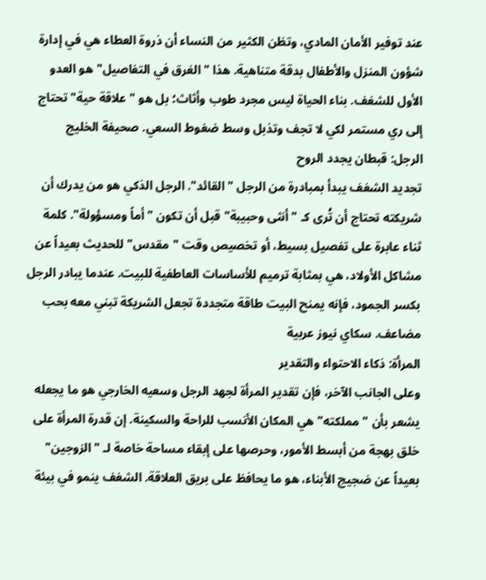عند توفير الأمان المادي، وتظن الكثير من النساء أن ذروة العطاء هي في إدارة شؤون المنزل والأطفال بدقة متناهية. هذا "الغرق في التفاصيل" هو العدو الأول للشغف. بناء الحياة ليس مجرد طوب وأثاث؛ بل هو "علاقة حية" تحتاج إلى ري مستمر لكي لا تجف وتذبل وسط ضغوط السعي. صحيفة الخليج
الرجل: قبطان يجدد الروح
تجديد الشغف يبدأ بمبادرة من الرجل "القائد". الرجل الذكي هو من يدرك أن شريكته تحتاج أن تُرى كـ "أنثى وحبيبة" قبل أن تكون "أماً ومسؤولة". كلمة ثناء عابرة على تفصيل بسيط، أو تخصيص وقت "مقدس" للحديث بعيداً عن مشاكل الأولاد، هي بمثابة ترميم للأساسات العاطفية للبيت. عندما يبادر الرجل بكسر الجمود، فإنه يمنح البيت طاقة متجددة تجعل الشريكة تبني معه بحب مضاعف. سكاي نيوز عربية
المرأة: ذكاء الاحتواء والتقدير
وعلى الجانب الآخر، فإن تقدير المرأة لجهد الرجل وسعيه الخارجي هو ما يجعله يشعر بأن "مملكته" هي المكان الأنسب للراحة والسكينة. إن قدرة المرأة على خلق بهجة من أبسط الأمور، وحرصها على إبقاء مساحة خاصة لـ "الزوجين" بعيداً عن ضجيج الأبناء، هو ما يحافظ على بريق العلاقة. الشغف ينمو في بيئة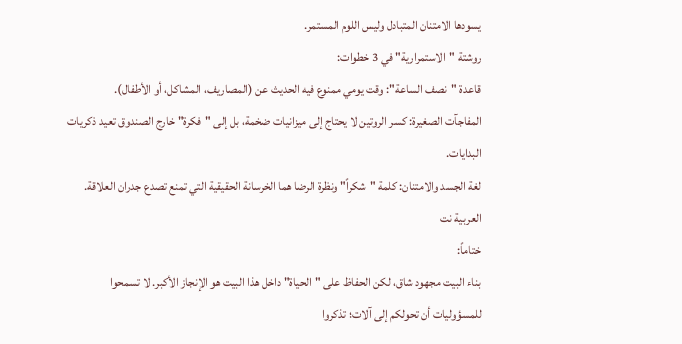يسودها الامتنان المتبادل وليس اللوم المستمر.
روشتة "الاستمرارية" في 3 خطوات:
قاعدة "نصف الساعة": وقت يومي ممنوع فيه الحديث عن (المصاريف، المشاكل، أو الأطفال).
المفاجآت الصغيرة: كسر الروتين لا يحتاج إلى ميزانيات ضخمة، بل إلى "فكرة" خارج الصندوق تعيد ذكريات البدايات.
لغة الجسد والامتنان: كلمة "شكراً" ونظرة الرضا هما الخرسانة الحقيقية التي تمنع تصدع جدران العلاقة. العربية نت
ختاماً:
بناء البيت مجهود شاق، لكن الحفاظ على "الحياة" داخل هذا البيت هو الإنجاز الأكبر. لا تسمحوا للمسؤوليات أن تحولكم إلى آلات؛ تذكروا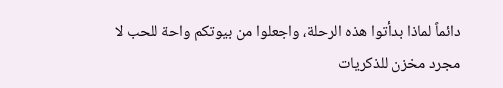دائماً لماذا بدأتوا هذه الرحلة، واجعلوا من بيوتكم واحة للحب لا مجرد مخزن للذكريات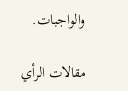والواجبات.

مقالات الرأي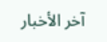آخر الأخبار